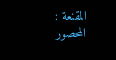المقنعة : المحصور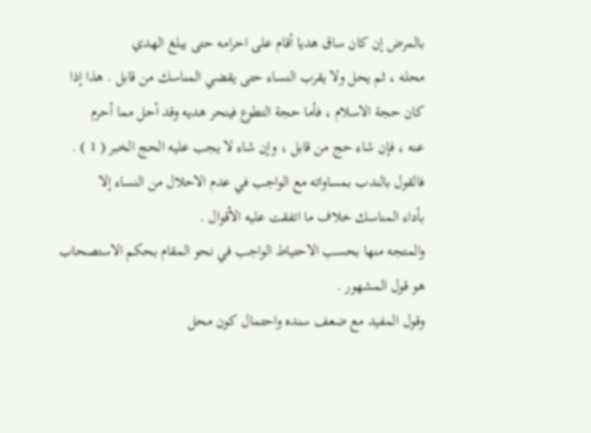بالمرض إن كان ساق هديا أقام على احرامه حتى يبلغ الهدي
محله ، ثم يحل ولا يقرب النساء حتى يقضي المناسك من قابل . هذا إذا
كان حجة الاسلام ، فأما حجة التطوع فينحر هديه وقد أحل مما أحرم
عنه ، فإن شاء حج من قابل ، وإن شاء لا يجب عليه الحج الخبر ( 1 ) .
فالقول بالندب بمساواته مع الواجب في عدم الاحلال من النساء إلا
بأداء المناسك خلاف ما اتفقت عليه الأقوال .
والمتجه منها بحسب الاحتياط الواجب في نحو المقام بحكم الاستصحاب
هو قول المشهور .
وقول المفيد مع ضعف سنده واحتمال كون محل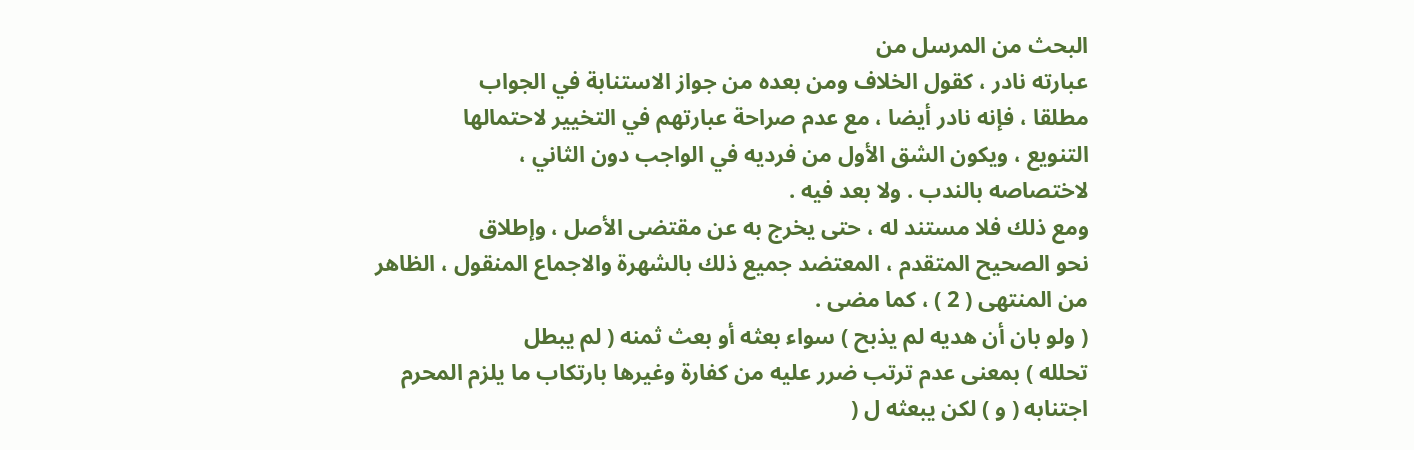البحث من المرسل من
عبارته نادر ، كقول الخلاف ومن بعده من جواز الاستنابة في الجواب
مطلقا ، فإنه نادر أيضا ، مع عدم صراحة عبارتهم في التخيير لاحتمالها
التنويع ، ويكون الشق الأول من فرديه في الواجب دون الثاني ،
لاختصاصه بالندب . ولا بعد فيه .
ومع ذلك فلا مستند له ، حتى يخرج به عن مقتضى الأصل ، وإطلاق
نحو الصحيح المتقدم ، المعتضد جميع ذلك بالشهرة والاجماع المنقول ، الظاهر
من المنتهى ( 2 ) ، كما مضى .
( ولو بان أن هديه لم يذبح ) سواء بعثه أو بعث ثمنه ( لم يبطل
تحلله ) بمعنى عدم ترتب ضرر عليه من كفارة وغيرها بارتكاب ما يلزم المحرم
اجتنابه ( و ) لكن يبعثه ل (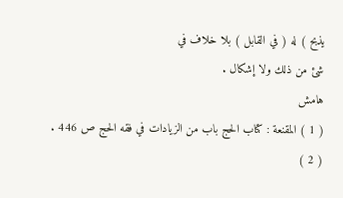يذبح ) له ( في القابل ) بلا خلاف في
شئ من ذلك ولا إشكال .
هامش
( 1 ) المقنعة : كتاب الحج باب من الزيادات في فقه الحج ص 446 .
( 2 )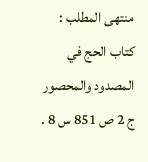منتهى المطلب : كتاب الحج في المصدود والمحصور ج 2 ص 851 س 8 .